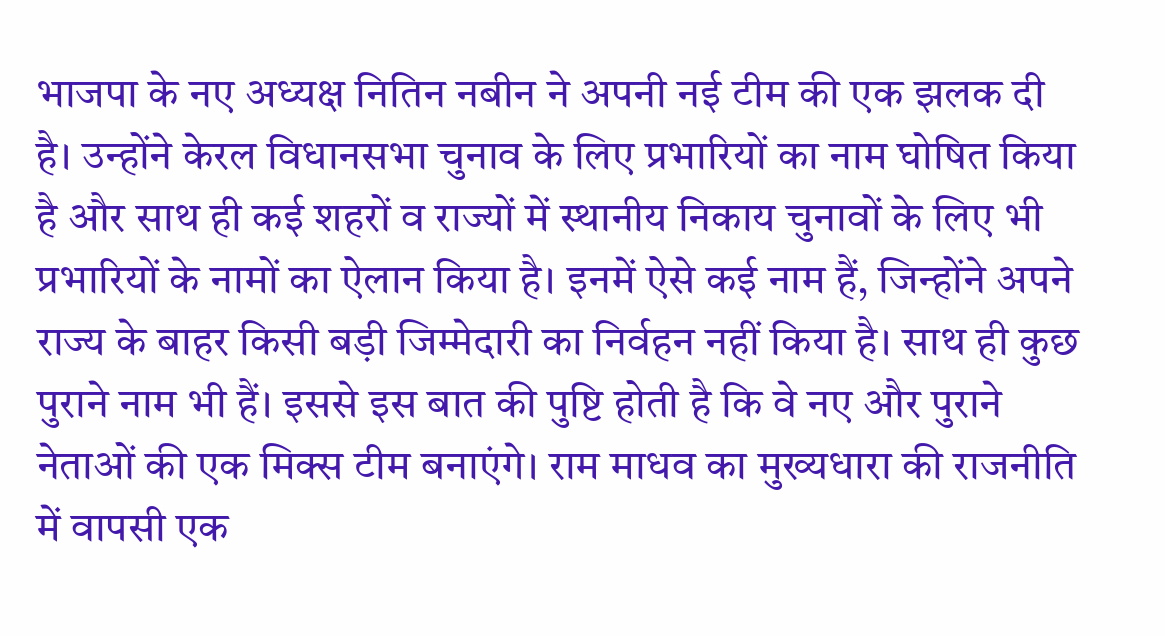भाजपा के नए अध्यक्ष नितिन नबीन ने अपनी नई टीम की एक झलक दी है। उन्होंने केरल विधानसभा चुनाव के लिए प्रभारियों का नाम घोषित किया है और साथ ही कई शहरों व राज्यों में स्थानीय निकाय चुनावों के लिए भी प्रभारियों के नामों का ऐलान किया है। इनमें ऐसे कई नाम हैं, जिन्होंने अपने राज्य के बाहर किसी बड़ी जिम्मेदारी का निर्वहन नहीं किया है। साथ ही कुछ पुराने नाम भी हैं। इससे इस बात की पुष्टि होती है कि वे नए और पुराने नेताओं की एक मिक्स टीम बनाएंगे। राम माधव का मुख्यधारा की राजनीति में वापसी एक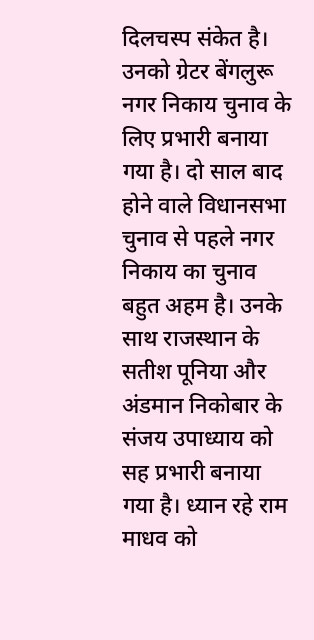दिलचस्प संकेत है। उनको ग्रेटर बेंगलुरू नगर निकाय चुनाव के लिए प्रभारी बनाया गया है। दो साल बाद होने वाले विधानसभा चुनाव से पहले नगर निकाय का चुनाव बहुत अहम है। उनके साथ राजस्थान के सतीश पूनिया और अंडमान निकोबार के संजय उपाध्याय को सह प्रभारी बनाया गया है। ध्यान रहे राम माधव को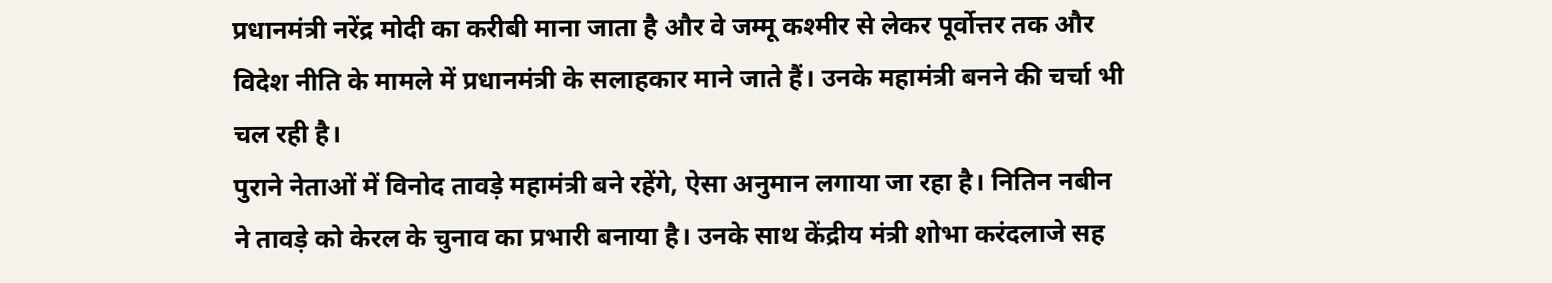प्रधानमंत्री नरेंद्र मोदी का करीबी माना जाता है और वे जम्मू कश्मीर से लेकर पूर्वोत्तर तक और विदेश नीति के मामले में प्रधानमंत्री के सलाहकार माने जाते हैं। उनके महामंत्री बनने की चर्चा भी चल रही है।
पुराने नेताओं में विनोद तावड़े महामंत्री बने रहेंगे, ऐसा अनुमान लगाया जा रहा है। नितिन नबीन ने तावड़े को केरल के चुनाव का प्रभारी बनाया है। उनके साथ केंद्रीय मंत्री शोभा करंदलाजे सह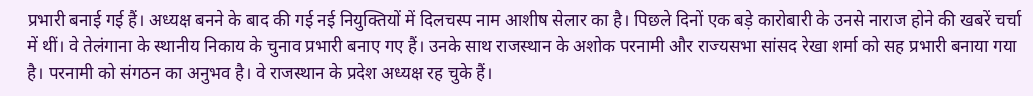प्रभारी बनाई गई हैं। अध्यक्ष बनने के बाद की गई नई नियुक्तियों में दिलचस्प नाम आशीष सेलार का है। पिछले दिनों एक बड़े कारोबारी के उनसे नाराज होने की खबरें चर्चा में थीं। वे तेलंगाना के स्थानीय निकाय के चुनाव प्रभारी बनाए गए हैं। उनके साथ राजस्थान के अशोक परनामी और राज्यसभा सांसद रेखा शर्मा को सह प्रभारी बनाया गया है। परनामी को संगठन का अनुभव है। वे राजस्थान के प्रदेश अध्यक्ष रह चुके हैं।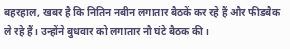बहरहाल, खबर है कि नितिन नबीन लगातार बैठकें कर रहे हैं और फीडबैक ले रहे हैं। उन्होंने बुधवार को लगातार नौ घंटे बैठक की।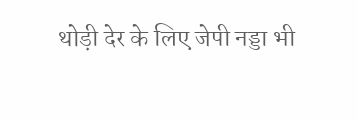थोड़ी देर के लिए जेपी नड्डा भी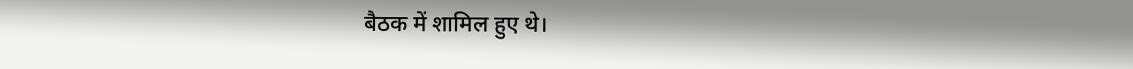बैठक में शामिल हुए थे।